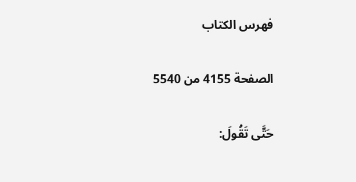فهرس الكتاب

الصفحة 4155 من 5540

حَتَّى تَقُولَ: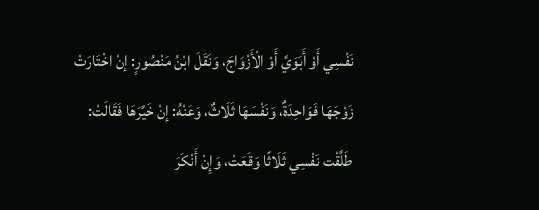نَفْسِي أَوْ أَبَوَيَّ أَوْ الْأَزْوَاجَ، وَنَقَلَ ابْنُ مَنْصُورٍ: إنْ اخْتَارَتْ زَوْجَهَا فَوَاحِدَةٌ، وَنَفْسَهَا ثَلَاثٌ، وَعَنْهُ: إنْ خَيَّرَهَا فَقَالَتْ: طَلَّقْت نَفْسِي ثَلَاثًا وَقَعَتْ، وَإِنْ أَنْكَرَ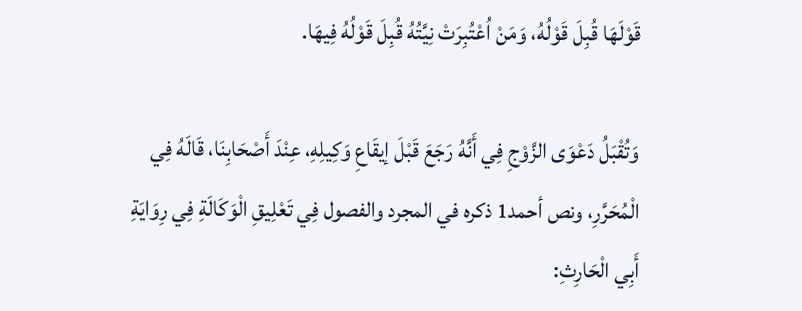قَوْلَهَا قُبِلَ قَوْلُهُ، وَمَنْ اُعْتُبِرَتْ نِيَّتُهُ قُبِلَ قَوْلُهُ فِيهَا.

وَتُقْبَلُ دَعْوَى الزَّوْجِ فِي أَنَّهُ رَجَعَ قَبْلَ إيقَاعِ وَكِيلِهِ، عِنْدَ أَصْحَابِنَا، قَالَهُ فِي الْمُحَرَّرِ، ونص أحمد1 ذكره في المجرد والفصول فِي تَعْلِيقِ الْوَكَالَةِ فِي رِوَايَةِ أَبِي الْحَارِثِ: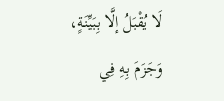لَا يُقْبَلُ إلَّا بِبَيِّنَةٍ، وَجَزَمَ بِهِ فِي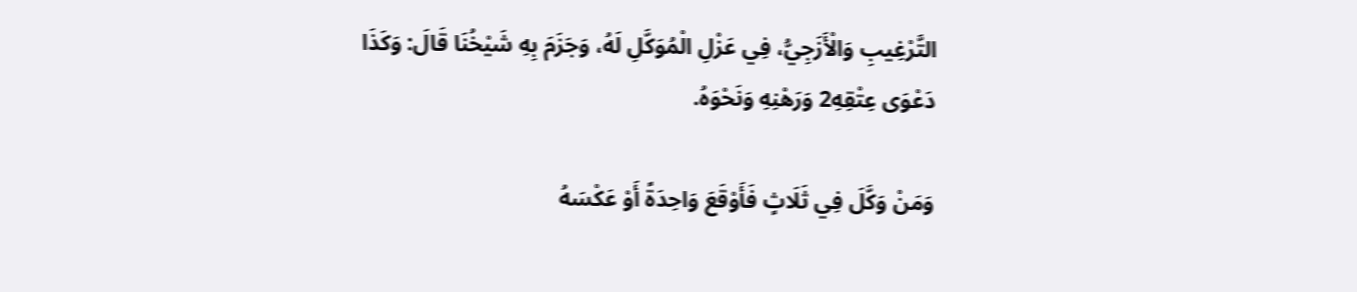التَّرْغِيبِ وَالْأَزَجِيُّ، فِي عَزْلِ الْمُوَكَّلِ لَهُ، وَجَزَمَ بِهِ شَيْخُنَا قَالَ: وَكَذَا دَعْوَى عِتْقِهِ2 وَرَهْنِهِ وَنَحْوَهُ.

وَمَنْ وَكَّلَ فِي ثَلَاثٍ فَأَوْقَعَ وَاحِدَةً أَوْ عَكْسَهُ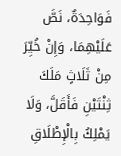فَوَاحِدَةٌ، نَصَّ عَلَيْهِمَا، وَإِنْ خُيِّرَ مِنْ ثَلَاثٍ مَلَكَ ثِنْتَيْنِ فَأَقَلَّ، وَلَا يَمْلِكُ بِالْإِطْلَاقِ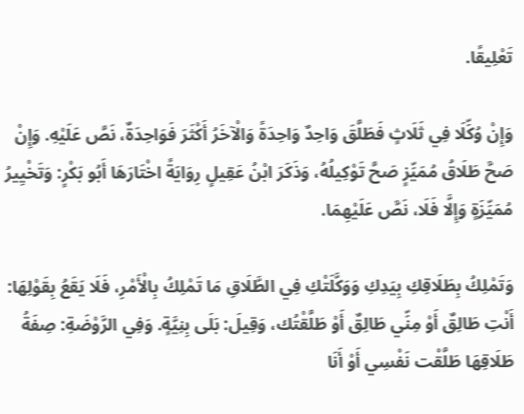تَعْلِيقًا.

وَإِنْ وُكِّلَا فِي ثَلَاثٍ فَطَلَّقَ وَاحِدٌ وَاحِدَةً وَالْآخَرُ أَكْثَرَ فَوَاحِدَةٌ، نَصَّ عَلَيْهِ. وَإِنْ صَحَّ طَلَاقُ مُمَيِّزٍ صَحَّ تَوْكِيلُهُ، وَذَكَرَ ابْنُ عَقِيلٍ رِوَايَةً اخْتَارَهَا أَبُو بَكْرٍ: وَتَخْيِيرُ مُمَيِّزَةٍ وَإِلَّا فَلَا، نَصَّ عَلَيْهِمَا.

وَتَمْلِكُ بِطَلَاقِكِ بِيَدِكِ وَوَكَّلَتْكِ فِي الطَّلَاقِ مَا تَمْلِكُ بِالْأَمْرِ، فَلَا يَقَعُ بِقَوْلِهَا: أَنْتِ طَالِقٌ أَوْ مِنِّي طَالِقٌ أَوْ طَلَّقْتُك، وَقِيلَ: بَلَى بِنِيَّةٍ. وَفِي الرَّوْضَةِ: صِفَةُ طَلَاقِهَا طَلَّقْت نَفْسِي أَوْ أَنَا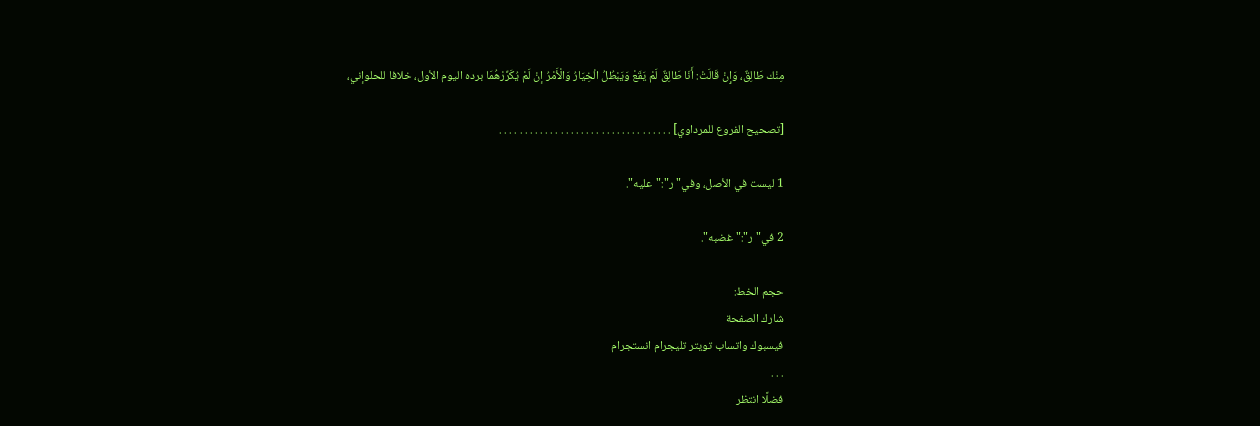مِنْك طَالِقٌ، وَإِنْ قَالَتْ: أَنَا طَالِقٌ لَمْ يَقَعْ وَيَبْطُلُ الْخِيَارُ وَالْأَمْرُ إنْ لَمْ يُكَرِّرْهُمَا برده اليوم الأول، خلافا للحلوإني،

[تصحيح الفروع للمرداوي] . . . . . . . . . . . . . . . . . . . . . . . . . . . . . . . . . .

1 ليست في الأصل، وفي"ر":"عليه".

2 في"ر":"غضبه".

حجم الخط:
شارك الصفحة
فيسبوك واتساب تويتر تليجرام انستجرام
. . .
فضلًا انتظر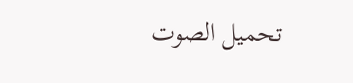تحميل الصوت